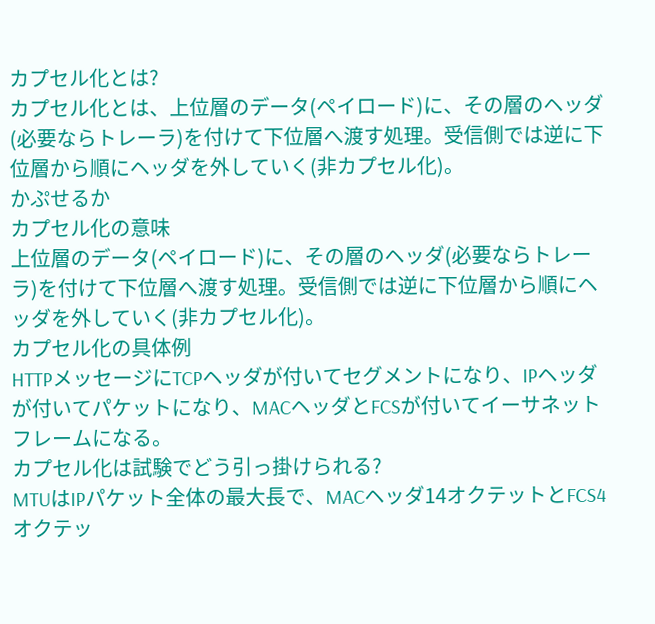カプセル化とは?
カプセル化とは、上位層のデータ(ペイロード)に、その層のヘッダ(必要ならトレーラ)を付けて下位層へ渡す処理。受信側では逆に下位層から順にヘッダを外していく(非カプセル化)。
かぷせるか
カプセル化の意味
上位層のデータ(ペイロード)に、その層のヘッダ(必要ならトレーラ)を付けて下位層へ渡す処理。受信側では逆に下位層から順にヘッダを外していく(非カプセル化)。
カプセル化の具体例
HTTPメッセージにTCPヘッダが付いてセグメントになり、IPヘッダが付いてパケットになり、MACヘッダとFCSが付いてイーサネットフレームになる。
カプセル化は試験でどう引っ掛けられる?
MTUはIPパケット全体の最大長で、MACヘッダ14オクテットとFCS4オクテッ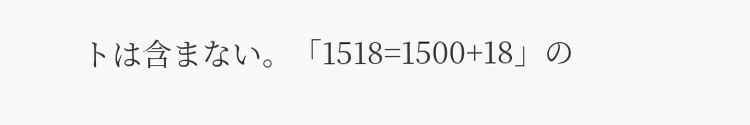トは含まない。「1518=1500+18」の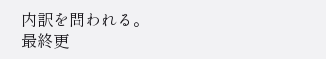内訳を問われる。
最終更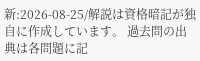新:2026-08-25/解説は資格暗記が独自に作成しています。 過去問の出典は各問題に記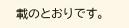載のとおりです。